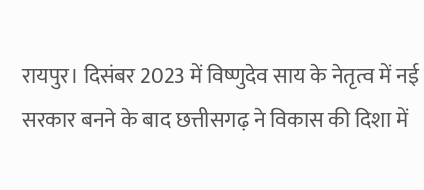रायपुर। दिसंबर 2023 में विष्णुदेव साय के नेतृत्व में नई सरकार बनने के बाद छत्तीसगढ़ ने विकास की दिशा में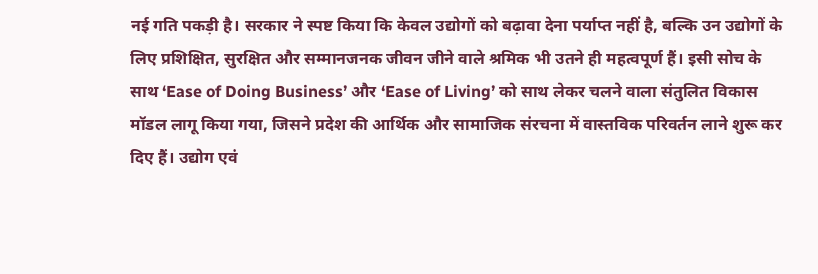नई गति पकड़ी है। सरकार ने स्पष्ट किया कि केवल उद्योगों को बढ़ावा देना पर्याप्त नहीं है, बल्कि उन उद्योगों के लिए प्रशिक्षित, सुरक्षित और सम्मानजनक जीवन जीने वाले श्रमिक भी उतने ही महत्वपूर्ण हैं। इसी सोच के साथ ‘Ease of Doing Business’ और ‘Ease of Living’ को साथ लेकर चलने वाला संतुलित विकास मॉडल लागू किया गया, जिसने प्रदेश की आर्थिक और सामाजिक संरचना में वास्तविक परिवर्तन लाने शुरू कर दिए हैं। उद्योग एवं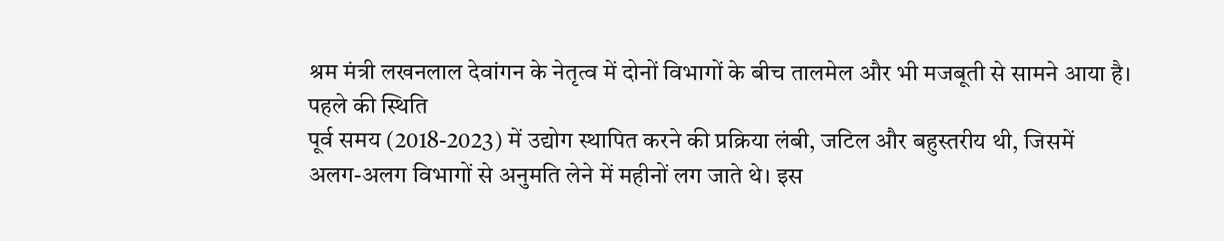श्रम मंत्री लखनलाल देवांगन के नेतृत्व में दोनों विभागों के बीच तालमेल और भी मजबूती से सामने आया है।
पहले की स्थिति
पूर्व समय (2018-2023) में उद्योग स्थापित करने की प्रक्रिया लंबी, जटिल और बहुस्तरीय थी, जिसमें अलग-अलग विभागों से अनुमति लेने में महीनों लग जाते थे। इस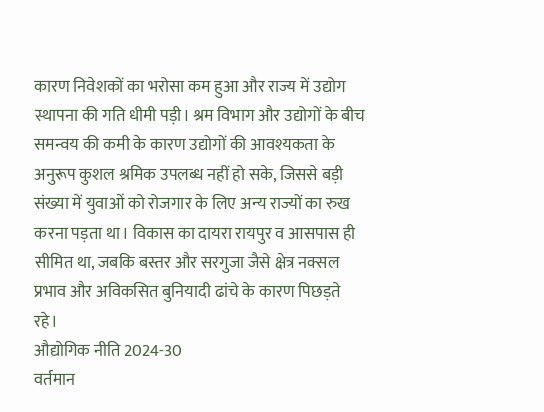कारण निवेशकों का भरोसा कम हुआ और राज्य में उद्योग स्थापना की गति धीमी पड़ी। श्रम विभाग और उद्योगों के बीच समन्वय की कमी के कारण उद्योगों की आवश्यकता के अनुरूप कुशल श्रमिक उपलब्ध नहीं हो सके, जिससे बड़ी संख्या में युवाओं को रोजगार के लिए अन्य राज्यों का रुख करना पड़ता था। विकास का दायरा रायपुर व आसपास ही सीमित था, जबकि बस्तर और सरगुजा जैसे क्षेत्र नक्सल प्रभाव और अविकसित बुनियादी ढांचे के कारण पिछड़ते रहे।
औद्योगिक नीति 2024-30
वर्तमान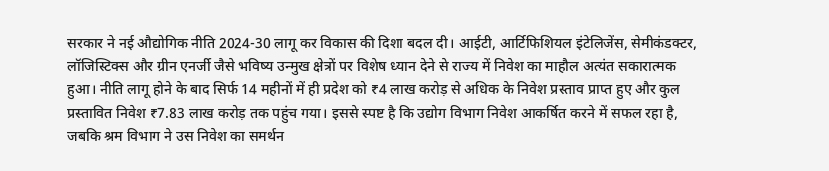सरकार ने नई औद्योगिक नीति 2024-30 लागू कर विकास की दिशा बदल दी। आईटी, आर्टिफिशियल इंटेलिजेंस, सेमीकंडक्टर, लॉजिस्टिक्स और ग्रीन एनर्जी जैसे भविष्य उन्मुख क्षेत्रों पर विशेष ध्यान देने से राज्य में निवेश का माहौल अत्यंत सकारात्मक हुआ। नीति लागू होने के बाद सिर्फ 14 महीनों में ही प्रदेश को ₹4 लाख करोड़ से अधिक के निवेश प्रस्ताव प्राप्त हुए और कुल प्रस्तावित निवेश ₹7.83 लाख करोड़ तक पहुंच गया। इससे स्पष्ट है कि उद्योग विभाग निवेश आकर्षित करने में सफल रहा है, जबकि श्रम विभाग ने उस निवेश का समर्थन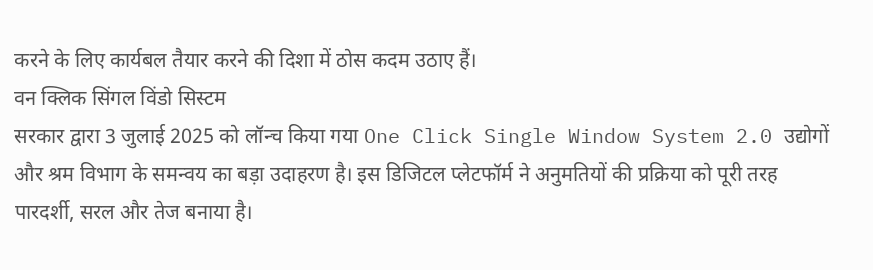करने के लिए कार्यबल तैयार करने की दिशा में ठोस कदम उठाए हैं।
वन क्लिक सिंगल विंडो सिस्टम
सरकार द्वारा 3 जुलाई 2025 को लॉन्च किया गया One Click Single Window System 2.0 उद्योगों और श्रम विभाग के समन्वय का बड़ा उदाहरण है। इस डिजिटल प्लेटफॉर्म ने अनुमतियों की प्रक्रिया को पूरी तरह पारदर्शी, सरल और तेज बनाया है।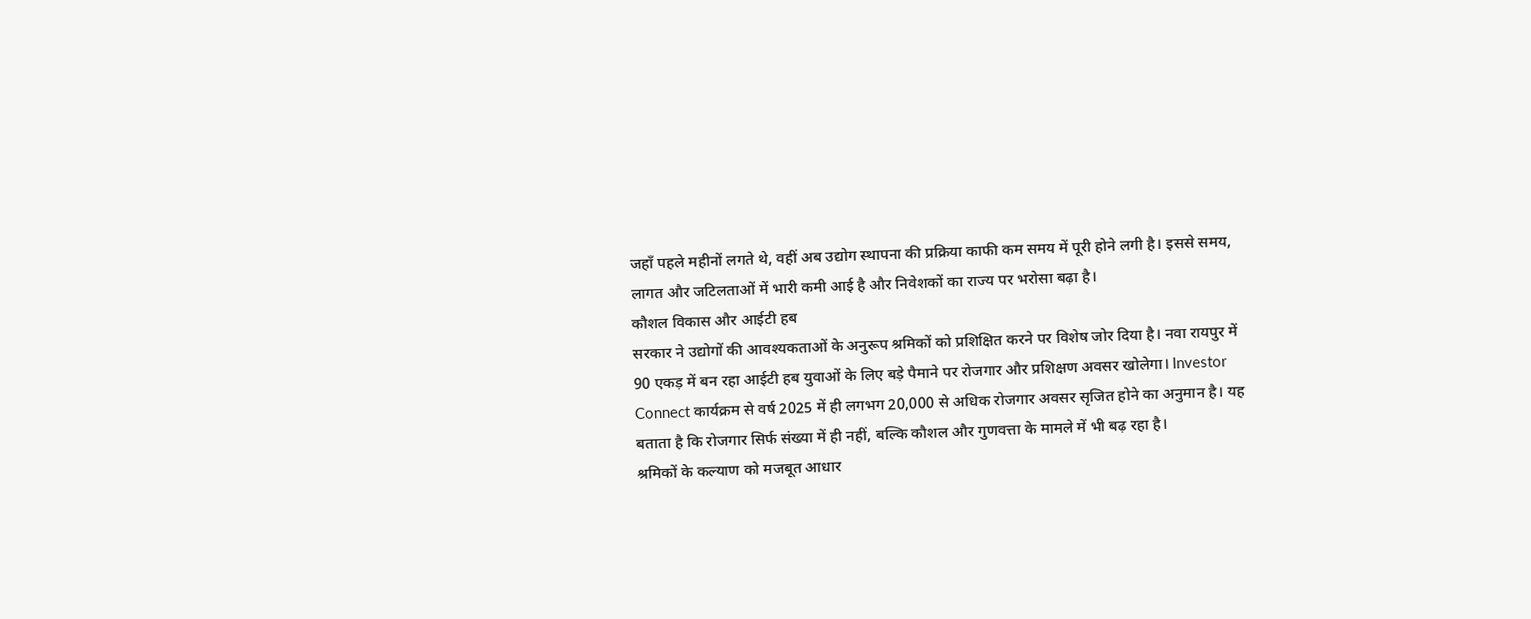जहाँ पहले महीनों लगते थे, वहीं अब उद्योग स्थापना की प्रक्रिया काफी कम समय में पूरी होने लगी है। इससे समय, लागत और जटिलताओं में भारी कमी आई है और निवेशकों का राज्य पर भरोसा बढ़ा है।
कौशल विकास और आईटी हब
सरकार ने उद्योगों की आवश्यकताओं के अनुरूप श्रमिकों को प्रशिक्षित करने पर विशेष जोर दिया है। नवा रायपुर में 90 एकड़ में बन रहा आईटी हब युवाओं के लिए बड़े पैमाने पर रोजगार और प्रशिक्षण अवसर खोलेगा। Investor Connect कार्यक्रम से वर्ष 2025 में ही लगभग 20,000 से अधिक रोजगार अवसर सृजित होने का अनुमान है। यह बताता है कि रोजगार सिर्फ संख्या में ही नहीं, बल्कि कौशल और गुणवत्ता के मामले में भी बढ़ रहा है।
श्रमिकों के कल्याण को मजबूत आधार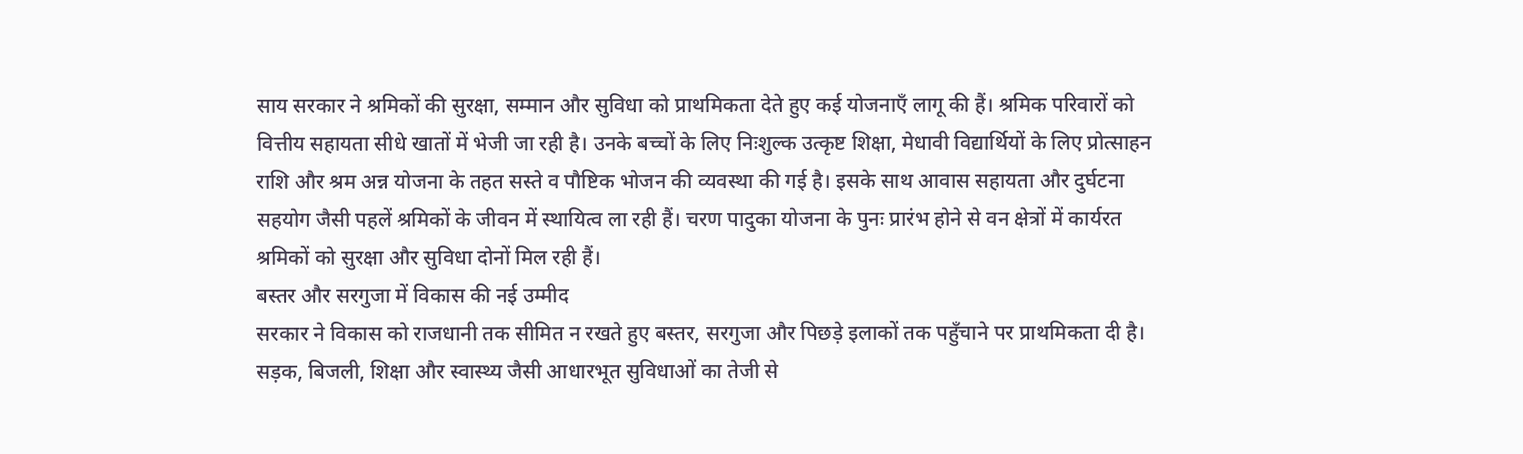साय सरकार ने श्रमिकों की सुरक्षा, सम्मान और सुविधा को प्राथमिकता देते हुए कई योजनाएँ लागू की हैं। श्रमिक परिवारों को वित्तीय सहायता सीधे खातों में भेजी जा रही है। उनके बच्चों के लिए निःशुल्क उत्कृष्ट शिक्षा, मेधावी विद्यार्थियों के लिए प्रोत्साहन राशि और श्रम अन्न योजना के तहत सस्ते व पौष्टिक भोजन की व्यवस्था की गई है। इसके साथ आवास सहायता और दुर्घटना सहयोग जैसी पहलें श्रमिकों के जीवन में स्थायित्व ला रही हैं। चरण पादुका योजना के पुनः प्रारंभ होने से वन क्षेत्रों में कार्यरत श्रमिकों को सुरक्षा और सुविधा दोनों मिल रही हैं।
बस्तर और सरगुजा में विकास की नई उम्मीद
सरकार ने विकास को राजधानी तक सीमित न रखते हुए बस्तर, सरगुजा और पिछड़े इलाकों तक पहुँचाने पर प्राथमिकता दी है। सड़क, बिजली, शिक्षा और स्वास्थ्य जैसी आधारभूत सुविधाओं का तेजी से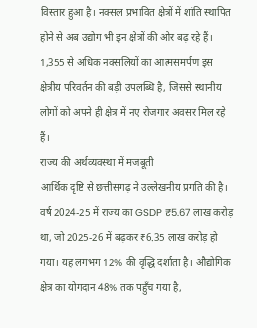विस्तार हुआ है। नक्सल प्रभावित क्षेत्रों में शांति स्थापित होने से अब उद्योग भी इन क्षेत्रों की ओर बढ़ रहे हैं। 1,355 से अधिक नक्सलियों का आत्मसमर्पण इस क्षेत्रीय परिवर्तन की बड़ी उपलब्धि है, जिससे स्थानीय लोगों को अपने ही क्षेत्र में नए रोजगार अवसर मिल रहे हैं।
राज्य की अर्थव्यवस्था में मजबूती
आर्थिक दृष्टि से छत्तीसगढ़ ने उल्लेखनीय प्रगति की है। वर्ष 2024-25 में राज्य का GSDP ₹5.67 लाख करोड़ था, जो 2025-26 में बढ़कर ₹6.35 लाख करोड़ हो गया। यह लगभग 12% की वृद्धि दर्शाता है। औद्योगिक क्षेत्र का योगदान 48% तक पहुँच गया है,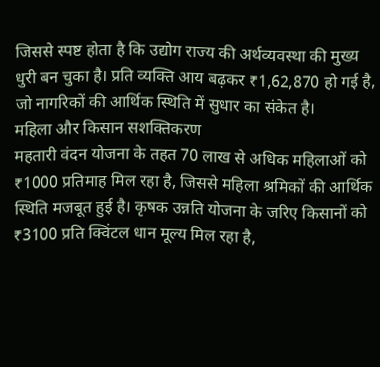जिससे स्पष्ट होता है कि उद्योग राज्य की अर्थव्यवस्था की मुख्य धुरी बन चुका है। प्रति व्यक्ति आय बढ़कर ₹1,62,870 हो गई है, जो नागरिकों की आर्थिक स्थिति में सुधार का संकेत है।
महिला और किसान सशक्तिकरण
महतारी वंदन योजना के तहत 70 लाख से अधिक महिलाओं को ₹1000 प्रतिमाह मिल रहा है, जिससे महिला श्रमिकों की आर्थिक स्थिति मजबूत हुई है। कृषक उन्नति योजना के जरिए किसानों को ₹3100 प्रति क्विंटल धान मूल्य मिल रहा है,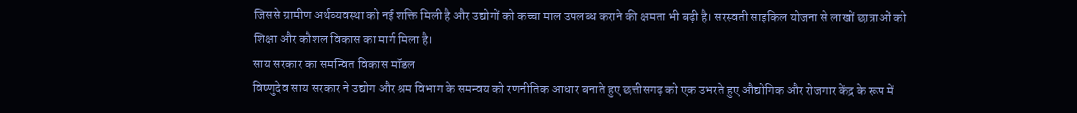जिससे ग्रामीण अर्थव्यवस्था को नई शक्ति मिली है और उद्योगों को कच्चा माल उपलब्ध कराने की क्षमता भी बढ़ी है। सरस्वती साइकिल योजना से लाखों छात्राओं को शिक्षा और कौशल विकास का मार्ग मिला है।
साय सरकार का समन्वित विकास मॉडल
विष्णुदेव साय सरकार ने उद्योग और श्रम विभाग के समन्वय को रणनीतिक आधार बनाते हुए छत्तीसगढ़ को एक उभरते हुए औद्योगिक और रोजगार केंद्र के रूप में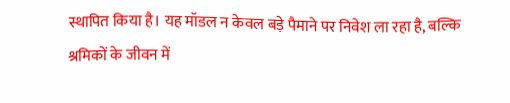स्थापित किया है। यह मॉडल न केवल बड़े पैमाने पर निवेश ला रहा है, बल्कि श्रमिकों के जीवन में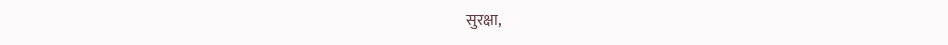सुरक्षा,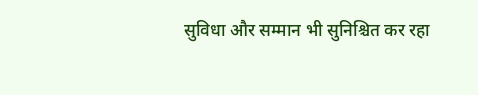सुविधा और सम्मान भी सुनिश्चित कर रहा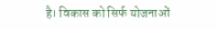है। विकास को सिर्फ योजनाओं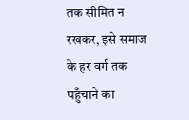तक सीमित न रखकर, इसे समाज के हर वर्ग तक पहुँचाने का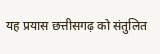यह प्रयास छत्तीसगढ़ को संतुलित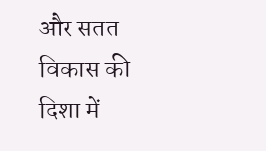और सतत विकास की दिशा में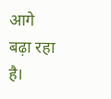आगे बढ़ा रहा है।